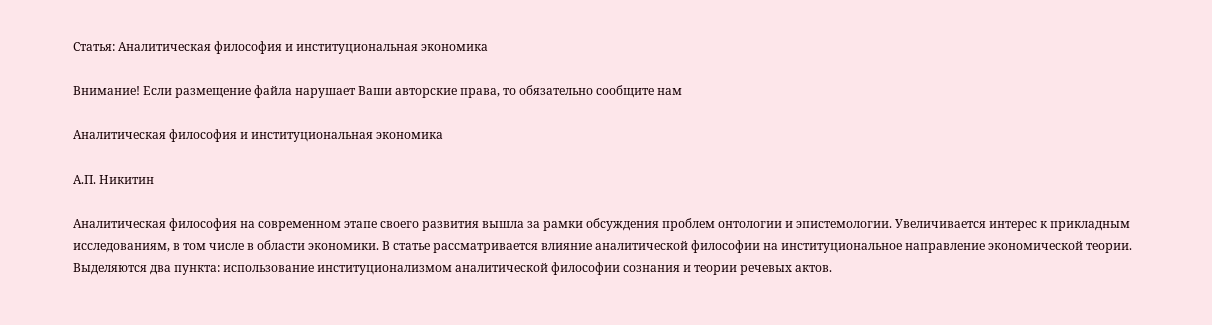Статья: Аналитическая философия и институциональная экономика

Внимание! Если размещение файла нарушает Ваши авторские права, то обязательно сообщите нам

Аналитическая философия и институциональная экономика

А.П. Никитин

Аналитическая философия на современном этапе своего развития вышла за рамки обсуждения проблем онтологии и эпистемологии. Увеличивается интерес к прикладным исследованиям, в том числе в области экономики. В статье рассматривается влияние аналитической философии на институциональное направление экономической теории. Выделяются два пункта: использование институционализмом аналитической философии сознания и теории речевых актов.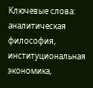Ключевые слова: аналитическая философия, институциональная экономика,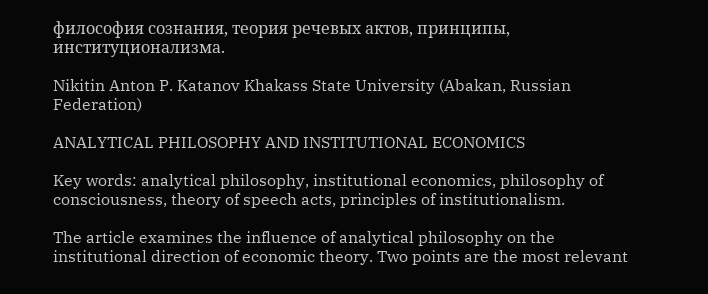философия сознания, теория речевых актов, принципы, институционализма.

Nikitin Anton P. Katanov Khakass State University (Abakan, Russian Federation)

ANALYTICAL PHILOSOPHY AND INSTITUTIONAL ECONOMICS

Key words: analytical philosophy, institutional economics, philosophy of consciousness, theory of speech acts, principles of institutionalism.

The article examines the influence of analytical philosophy on the institutional direction of economic theory. Two points are the most relevant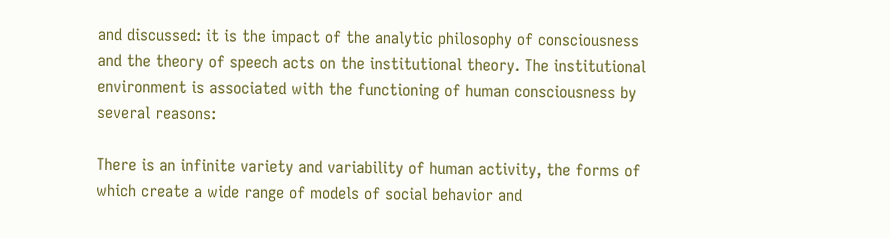and discussed: it is the impact of the analytic philosophy of consciousness and the theory of speech acts on the institutional theory. The institutional environment is associated with the functioning of human consciousness by several reasons:

There is an infinite variety and variability of human activity, the forms of which create a wide range of models of social behavior and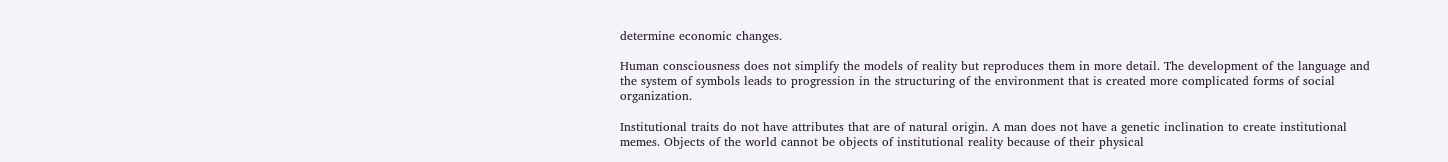determine economic changes.

Human consciousness does not simplify the models of reality but reproduces them in more detail. The development of the language and the system of symbols leads to progression in the structuring of the environment that is created more complicated forms of social organization.

Institutional traits do not have attributes that are of natural origin. A man does not have a genetic inclination to create institutional memes. Objects of the world cannot be objects of institutional reality because of their physical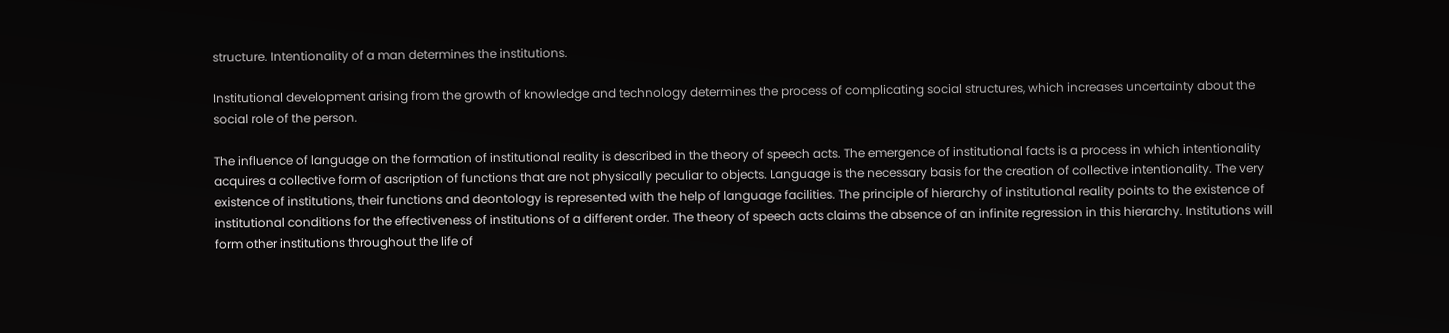structure. Intentionality of a man determines the institutions.

Institutional development arising from the growth of knowledge and technology determines the process of complicating social structures, which increases uncertainty about the social role of the person.

The influence of language on the formation of institutional reality is described in the theory of speech acts. The emergence of institutional facts is a process in which intentionality acquires a collective form of ascription of functions that are not physically peculiar to objects. Language is the necessary basis for the creation of collective intentionality. The very existence of institutions, their functions and deontology is represented with the help of language facilities. The principle of hierarchy of institutional reality points to the existence of institutional conditions for the effectiveness of institutions of a different order. The theory of speech acts claims the absence of an infinite regression in this hierarchy. Institutions will form other institutions throughout the life of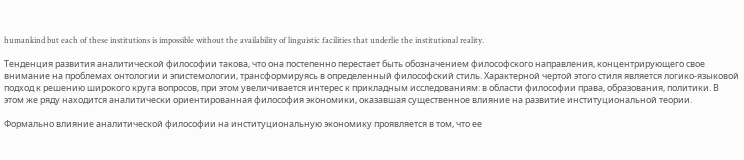humankind but each of these institutions is impossible without the availability of linguistic facilities that underlie the institutional reality.

Тенденция развития аналитической философии такова, что она постепенно перестает быть обозначением философского направления, концентрирующего свое внимание на проблемах онтологии и эпистемологии, трансформируясь в определенный философский стиль. Характерной чертой этого стиля является логико-языковой подход к решению широкого круга вопросов, при этом увеличивается интерес к прикладным исследованиям: в области философии права, образования, политики. В этом же ряду находится аналитически ориентированная философия экономики, оказавшая существенное влияние на развитие институциональной теории.

Формально влияние аналитической философии на институциональную экономику проявляется в том, что ее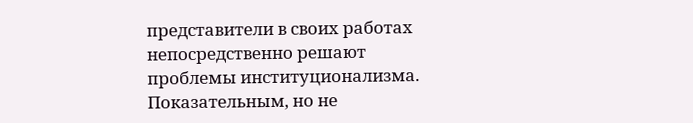представители в своих работах непосредственно решают проблемы институционализма. Показательным, но не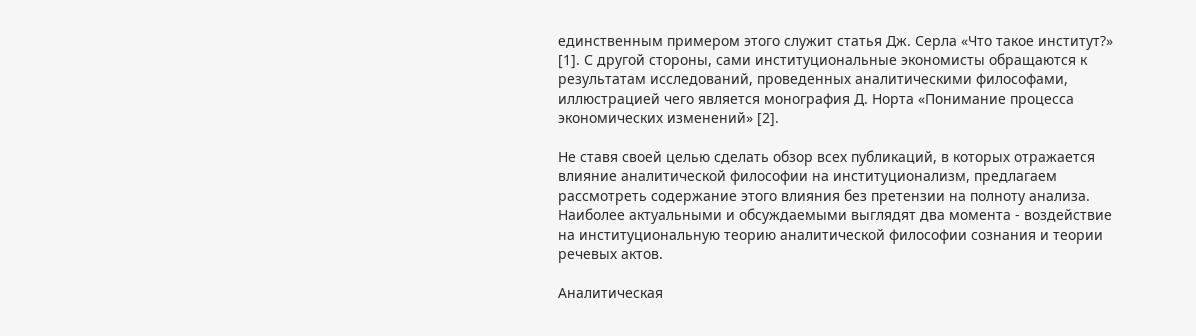единственным примером этого служит статья Дж. Серла «Что такое институт?» [1]. С другой стороны, сами институциональные экономисты обращаются к результатам исследований, проведенных аналитическими философами, иллюстрацией чего является монография Д. Норта «Понимание процесса экономических изменений» [2].

Не ставя своей целью сделать обзор всех публикаций, в которых отражается влияние аналитической философии на институционализм, предлагаем рассмотреть содержание этого влияния без претензии на полноту анализа. Наиболее актуальными и обсуждаемыми выглядят два момента - воздействие на институциональную теорию аналитической философии сознания и теории речевых актов.

Аналитическая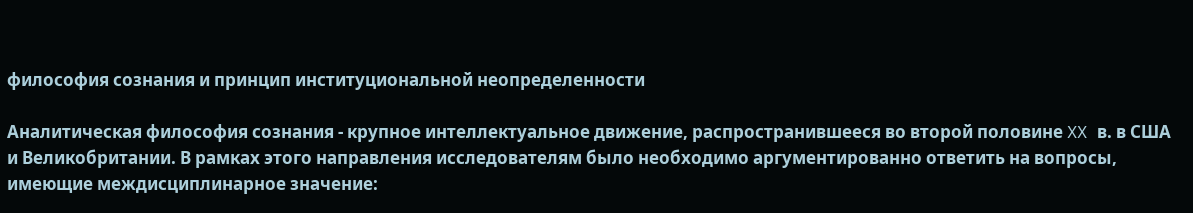философия сознания и принцип институциональной неопределенности

Аналитическая философия сознания - крупное интеллектуальное движение, распространившееся во второй половине XX в. в США и Великобритании. В рамках этого направления исследователям было необходимо аргументированно ответить на вопросы, имеющие междисциплинарное значение: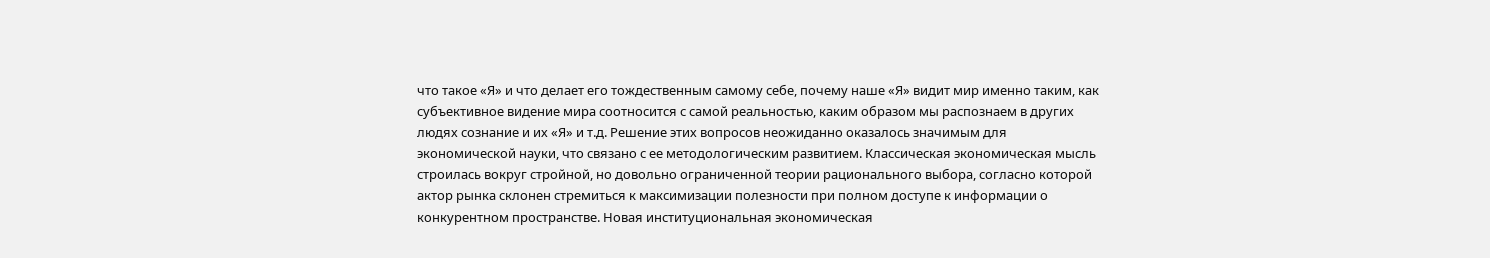что такое «Я» и что делает его тождественным самому себе, почему наше «Я» видит мир именно таким, как субъективное видение мира соотносится с самой реальностью, каким образом мы распознаем в других людях сознание и их «Я» и т.д. Решение этих вопросов неожиданно оказалось значимым для экономической науки, что связано с ее методологическим развитием. Классическая экономическая мысль строилась вокруг стройной, но довольно ограниченной теории рационального выбора, согласно которой актор рынка склонен стремиться к максимизации полезности при полном доступе к информации о конкурентном пространстве. Новая институциональная экономическая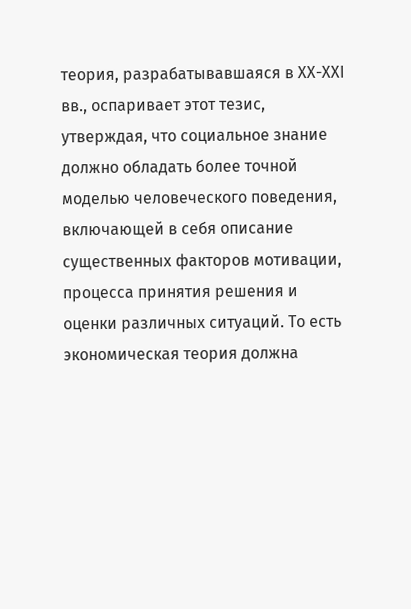теория, разрабатывавшаяся в ХХ-ХХІ вв., оспаривает этот тезис, утверждая, что социальное знание должно обладать более точной моделью человеческого поведения, включающей в себя описание существенных факторов мотивации, процесса принятия решения и оценки различных ситуаций. То есть экономическая теория должна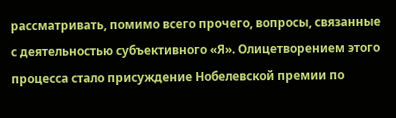рассматривать, помимо всего прочего, вопросы, связанные с деятельностью субъективного «Я». Олицетворением этого процесса стало присуждение Нобелевской премии по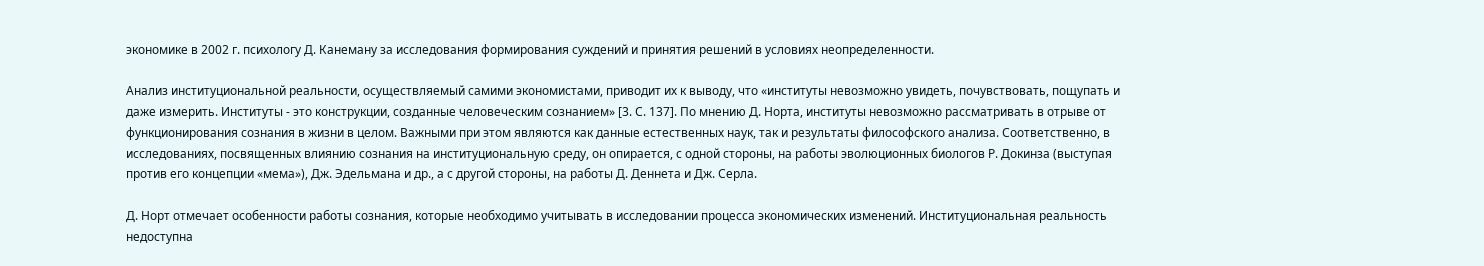экономике в 2002 г. психологу Д. Канеману за исследования формирования суждений и принятия решений в условиях неопределенности.

Анализ институциональной реальности, осуществляемый самими экономистами, приводит их к выводу, что «институты невозможно увидеть, почувствовать, пощупать и даже измерить. Институты - это конструкции, созданные человеческим сознанием» [3. С. 137]. По мнению Д. Норта, институты невозможно рассматривать в отрыве от функционирования сознания в жизни в целом. Важными при этом являются как данные естественных наук, так и результаты философского анализа. Соответственно, в исследованиях, посвященных влиянию сознания на институциональную среду, он опирается, с одной стороны, на работы эволюционных биологов Р. Докинза (выступая против его концепции «мема»), Дж. Эдельмана и др., а с другой стороны, на работы Д. Деннета и Дж. Серла.

Д. Норт отмечает особенности работы сознания, которые необходимо учитывать в исследовании процесса экономических изменений. Институциональная реальность недоступна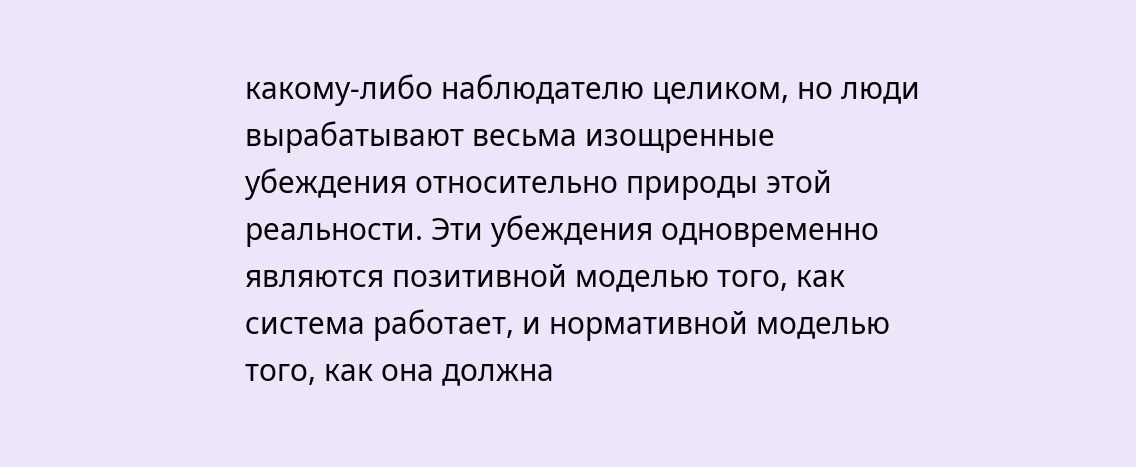какому-либо наблюдателю целиком, но люди вырабатывают весьма изощренные убеждения относительно природы этой реальности. Эти убеждения одновременно являются позитивной моделью того, как система работает, и нормативной моделью того, как она должна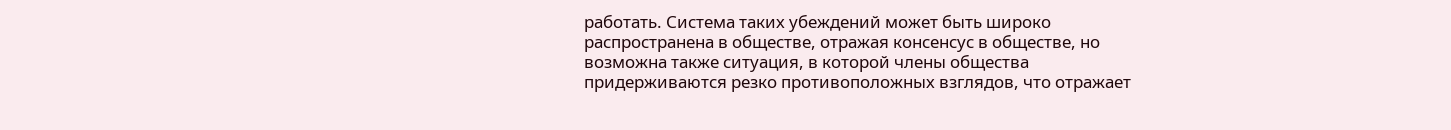работать. Система таких убеждений может быть широко распространена в обществе, отражая консенсус в обществе, но возможна также ситуация, в которой члены общества придерживаются резко противоположных взглядов, что отражает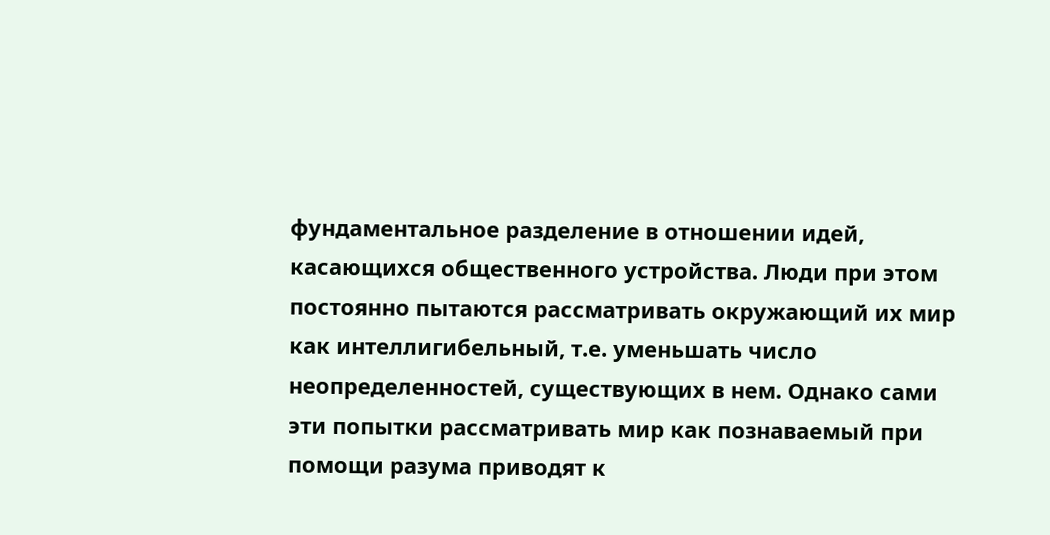фундаментальное разделение в отношении идей, касающихся общественного устройства. Люди при этом постоянно пытаются рассматривать окружающий их мир как интеллигибельный, т.е. уменьшать число неопределенностей, существующих в нем. Однако сами эти попытки рассматривать мир как познаваемый при помощи разума приводят к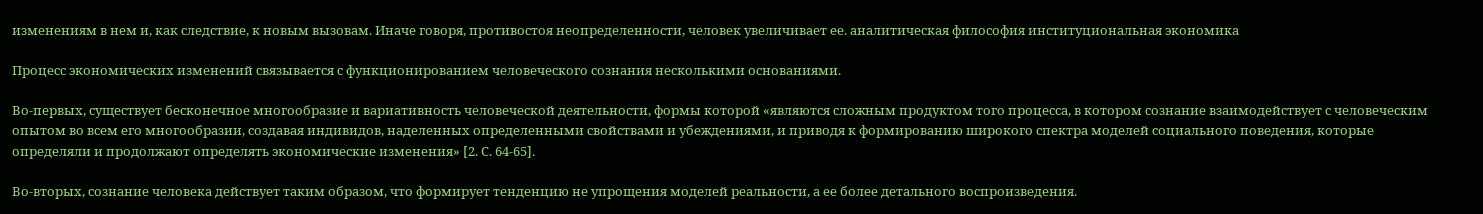изменениям в нем и, как следствие, к новым вызовам. Иначе говоря, противостоя неопределенности, человек увеличивает ее. аналитическая философия институциональная экономика

Процесс экономических изменений связывается с функционированием человеческого сознания несколькими основаниями.

Во-первых, существует бесконечное многообразие и вариативность человеческой деятельности, формы которой «являются сложным продуктом того процесса, в котором сознание взаимодействует с человеческим опытом во всем его многообразии, создавая индивидов, наделенных определенными свойствами и убеждениями, и приводя к формированию широкого спектра моделей социального поведения, которые определяли и продолжают определять экономические изменения» [2. С. 64-65].

Во-вторых, сознание человека действует таким образом, что формирует тенденцию не упрощения моделей реальности, а ее более детального воспроизведения.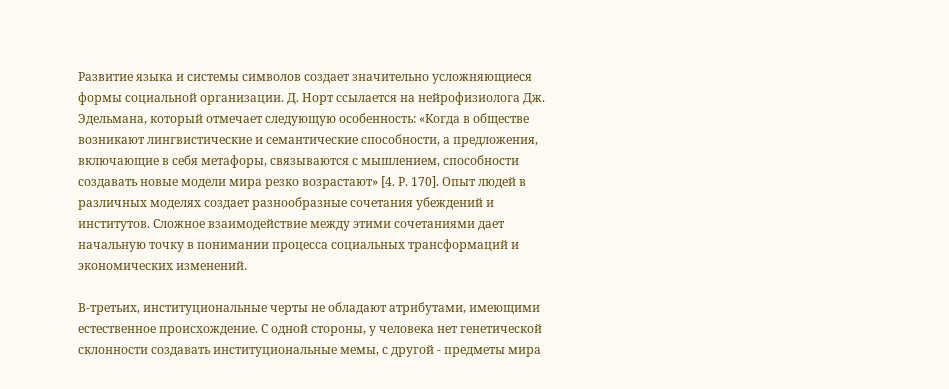Развитие языка и системы символов создает значительно усложняющиеся формы социальной организации. Д. Норт ссылается на нейрофизиолога Дж. Эдельмана, который отмечает следующую особенность: «Когда в обществе возникают лингвистические и семантические способности, а предложения, включающие в себя метафоры, связываются с мышлением, способности создавать новые модели мира резко возрастают» [4. Р. 170]. Опыт людей в различных моделях создает разнообразные сочетания убеждений и институтов. Сложное взаимодействие между этими сочетаниями дает начальную точку в понимании процесса социальных трансформаций и экономических изменений.

В-третьих, институциональные черты не обладают атрибутами, имеющими естественное происхождение. С одной стороны, у человека нет генетической склонности создавать институциональные мемы, с другой - предметы мира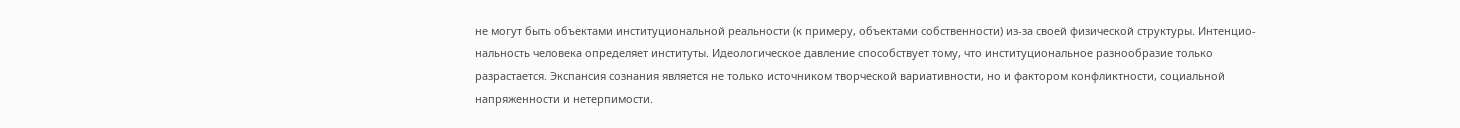не могут быть объектами институциональной реальности (к примеру, объектами собственности) из-за своей физической структуры. Интенцио- нальность человека определяет институты. Идеологическое давление способствует тому, что институциональное разнообразие только разрастается. Экспансия сознания является не только источником творческой вариативности, но и фактором конфликтности, социальной напряженности и нетерпимости.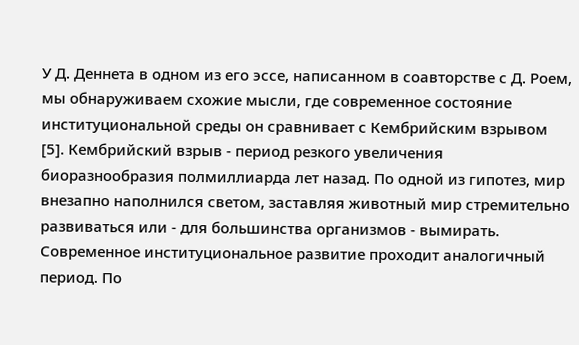У Д. Деннета в одном из его эссе, написанном в соавторстве с Д. Роем, мы обнаруживаем схожие мысли, где современное состояние институциональной среды он сравнивает с Кембрийским взрывом [5]. Кембрийский взрыв - период резкого увеличения биоразнообразия полмиллиарда лет назад. По одной из гипотез, мир внезапно наполнился светом, заставляя животный мир стремительно развиваться или - для большинства организмов - вымирать. Современное институциональное развитие проходит аналогичный период. По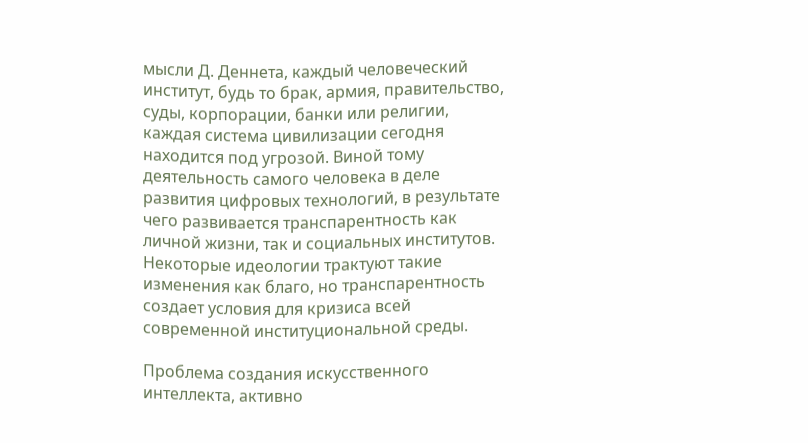мысли Д. Деннета, каждый человеческий институт, будь то брак, армия, правительство, суды, корпорации, банки или религии, каждая система цивилизации сегодня находится под угрозой. Виной тому деятельность самого человека в деле развития цифровых технологий, в результате чего развивается транспарентность как личной жизни, так и социальных институтов. Некоторые идеологии трактуют такие изменения как благо, но транспарентность создает условия для кризиса всей современной институциональной среды.

Проблема создания искусственного интеллекта, активно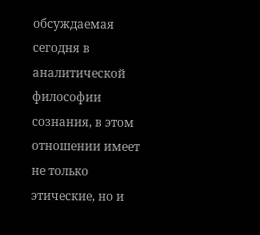обсуждаемая сегодня в аналитической философии сознания, в этом отношении имеет не только этические, но и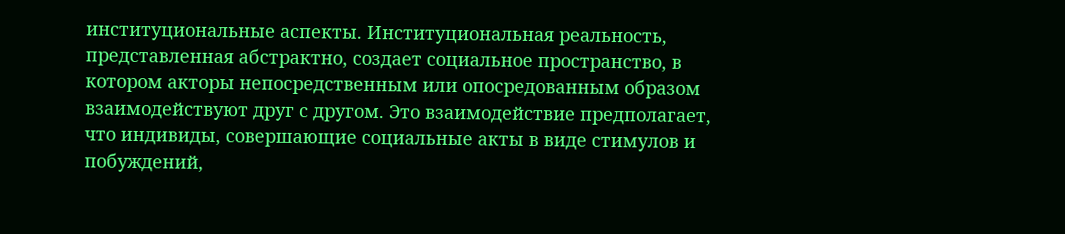институциональные аспекты. Институциональная реальность, представленная абстрактно, создает социальное пространство, в котором акторы непосредственным или опосредованным образом взаимодействуют друг с другом. Это взаимодействие предполагает, что индивиды, совершающие социальные акты в виде стимулов и побуждений,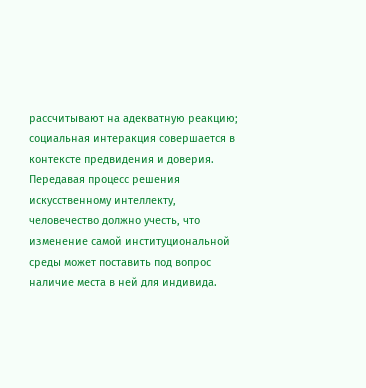рассчитывают на адекватную реакцию; социальная интеракция совершается в контексте предвидения и доверия. Передавая процесс решения искусственному интеллекту, человечество должно учесть, что изменение самой институциональной среды может поставить под вопрос наличие места в ней для индивида.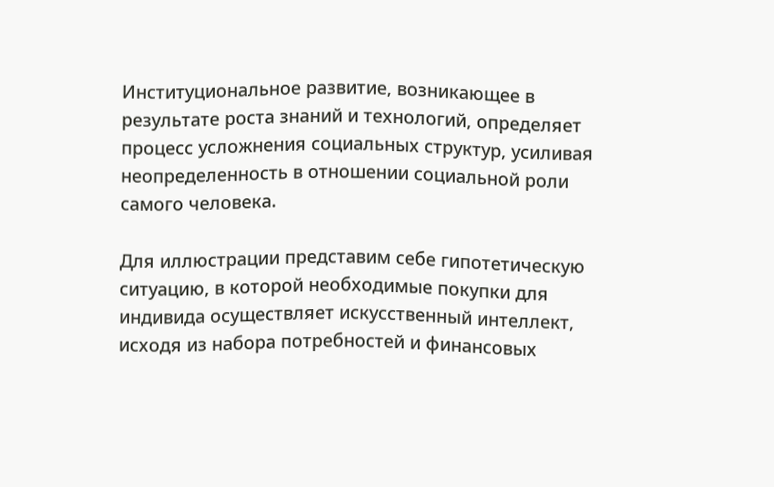Институциональное развитие, возникающее в результате роста знаний и технологий, определяет процесс усложнения социальных структур, усиливая неопределенность в отношении социальной роли самого человека.

Для иллюстрации представим себе гипотетическую ситуацию, в которой необходимые покупки для индивида осуществляет искусственный интеллект, исходя из набора потребностей и финансовых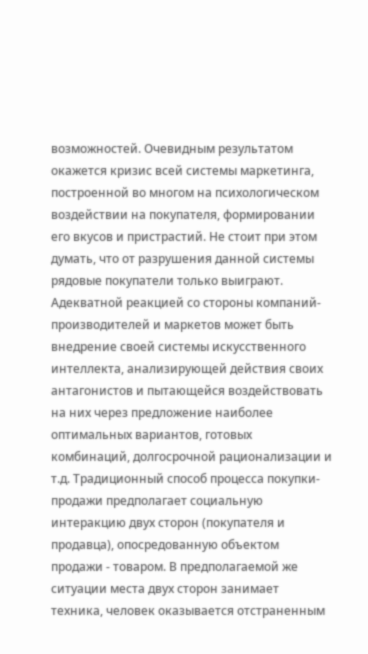возможностей. Очевидным результатом окажется кризис всей системы маркетинга, построенной во многом на психологическом воздействии на покупателя, формировании его вкусов и пристрастий. Не стоит при этом думать, что от разрушения данной системы рядовые покупатели только выиграют. Адекватной реакцией со стороны компаний-производителей и маркетов может быть внедрение своей системы искусственного интеллекта, анализирующей действия своих антагонистов и пытающейся воздействовать на них через предложение наиболее оптимальных вариантов, готовых комбинаций, долгосрочной рационализации и т.д. Традиционный способ процесса покупки-продажи предполагает социальную интеракцию двух сторон (покупателя и продавца), опосредованную объектом продажи - товаром. В предполагаемой же ситуации места двух сторон занимает техника, человек оказывается отстраненным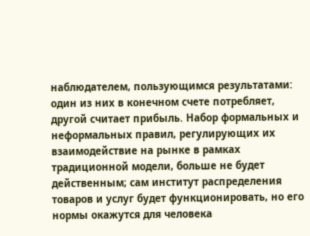наблюдателем, пользующимся результатами: один из них в конечном счете потребляет, другой считает прибыль. Набор формальных и неформальных правил, регулирующих их взаимодействие на рынке в рамках традиционной модели, больше не будет действенным; сам институт распределения товаров и услуг будет функционировать, но его нормы окажутся для человека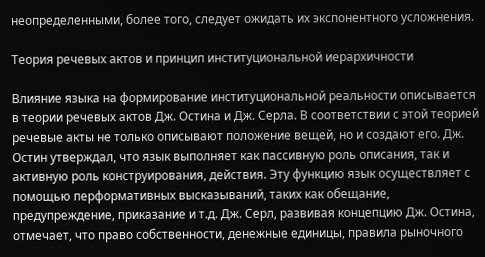неопределенными, более того, следует ожидать их экспонентного усложнения.

Теория речевых актов и принцип институциональной иерархичности

Влияние языка на формирование институциональной реальности описывается в теории речевых актов Дж. Остина и Дж. Серла. В соответствии с этой теорией речевые акты не только описывают положение вещей, но и создают его. Дж. Остин утверждал, что язык выполняет как пассивную роль описания, так и активную роль конструирования, действия. Эту функцию язык осуществляет с помощью перформативных высказываний, таких как обещание, предупреждение, приказание и т.д. Дж. Серл, развивая концепцию Дж. Остина, отмечает, что право собственности, денежные единицы, правила рыночного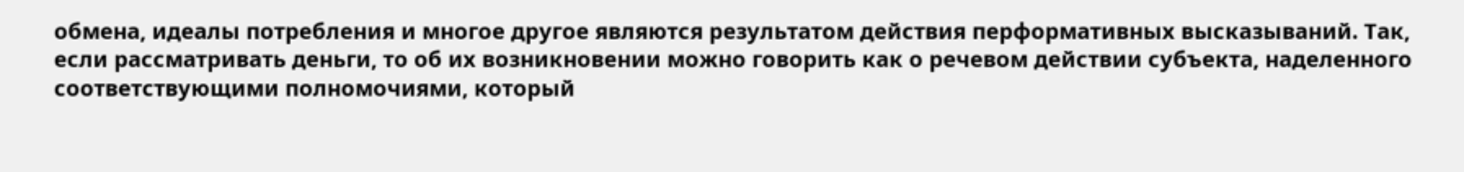обмена, идеалы потребления и многое другое являются результатом действия перформативных высказываний. Так, если рассматривать деньги, то об их возникновении можно говорить как о речевом действии субъекта, наделенного соответствующими полномочиями, который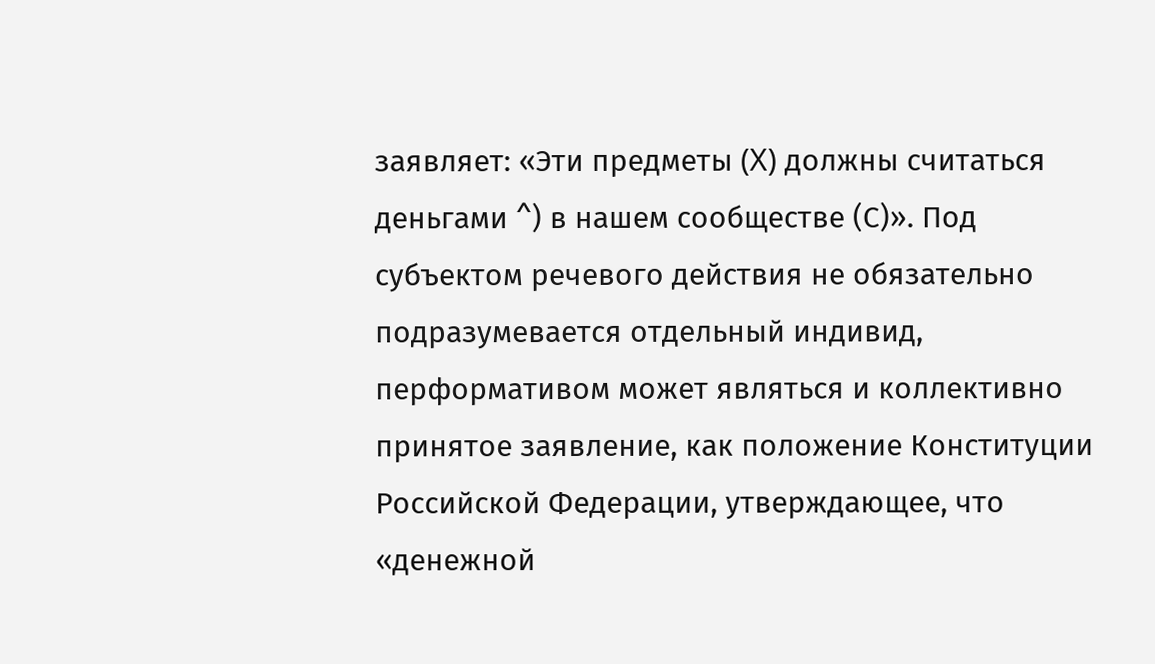заявляет: «Эти предметы (X) должны считаться деньгами ^) в нашем сообществе (С)». Под субъектом речевого действия не обязательно подразумевается отдельный индивид, перформативом может являться и коллективно принятое заявление, как положение Конституции Российской Федерации, утверждающее, что «денежной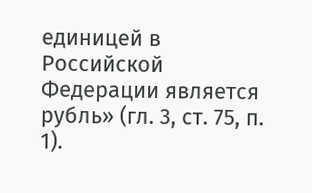единицей в Российской Федерации является рубль» (гл. 3, ст. 75, п. 1).